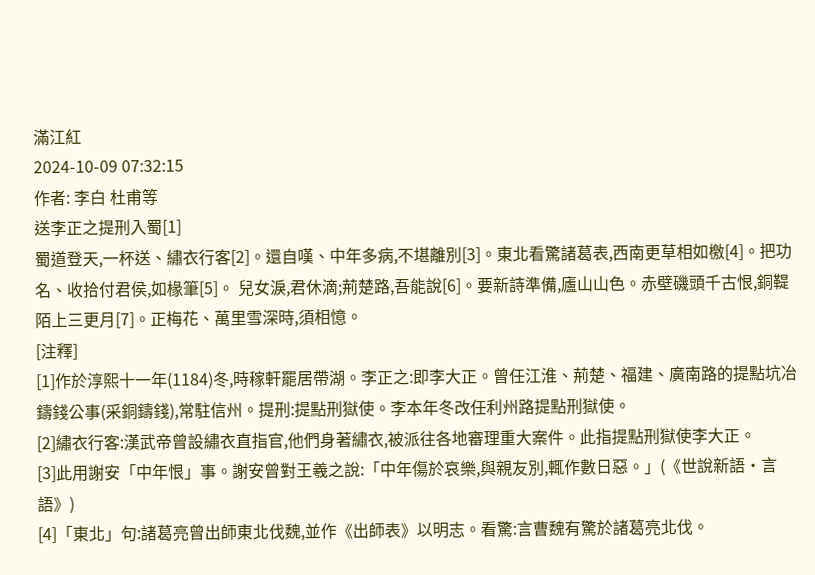滿江紅
2024-10-09 07:32:15
作者: 李白 杜甫等
送李正之提刑入蜀[1]
蜀道登天,一杯送、繡衣行客[2]。還自嘆、中年多病,不堪離別[3]。東北看驚諸葛表,西南更草相如檄[4]。把功名、收拾付君侯,如椽筆[5]。 兒女淚,君休滴;荊楚路,吾能說[6]。要新詩準備,廬山山色。赤壁磯頭千古恨,銅鞮陌上三更月[7]。正梅花、萬里雪深時,須相憶。
[注釋]
[1]作於淳熙十一年(1184)冬,時稼軒罷居帶湖。李正之:即李大正。曾任江淮、荊楚、福建、廣南路的提點坑冶鑄錢公事(采銅鑄錢),常駐信州。提刑:提點刑獄使。李本年冬改任利州路提點刑獄使。
[2]繡衣行客:漢武帝曾設繡衣直指官,他們身著繡衣,被派往各地審理重大案件。此指提點刑獄使李大正。
[3]此用謝安「中年恨」事。謝安曾對王羲之說:「中年傷於哀樂,與親友別,輒作數日惡。」(《世說新語·言語》)
[4]「東北」句:諸葛亮曾出師東北伐魏,並作《出師表》以明志。看驚:言曹魏有驚於諸葛亮北伐。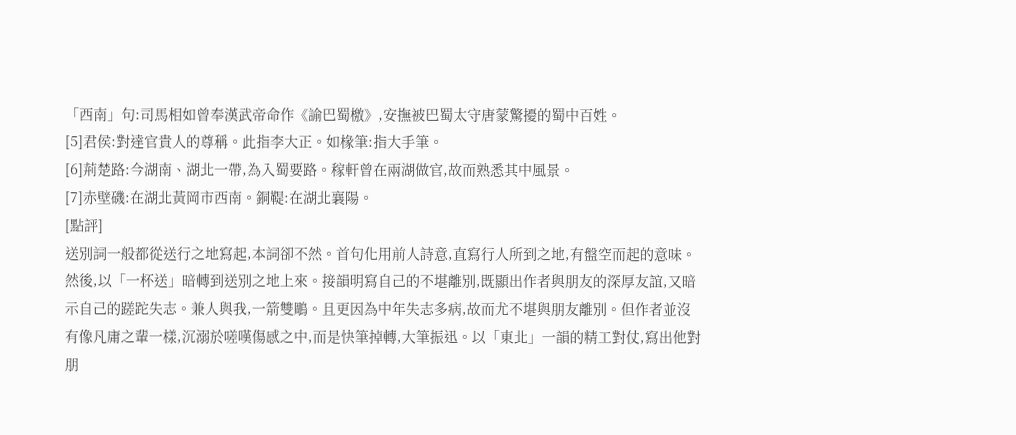「西南」句:司馬相如曾奉漢武帝命作《諭巴蜀檄》,安撫被巴蜀太守唐蒙驚擾的蜀中百姓。
[5]君侯:對達官貴人的尊稱。此指李大正。如椽筆:指大手筆。
[6]荊楚路:今湖南、湖北一帶,為入蜀要路。稼軒曾在兩湖做官,故而熟悉其中風景。
[7]赤壁磯:在湖北黃岡市西南。銅鞮:在湖北襄陽。
[點評]
送別詞一般都從送行之地寫起,本詞卻不然。首句化用前人詩意,直寫行人所到之地,有盤空而起的意味。然後,以「一杯送」暗轉到送別之地上來。接韻明寫自己的不堪離別,既顯出作者與朋友的深厚友誼,又暗示自己的蹉跎失志。兼人與我,一箭雙鵰。且更因為中年失志多病,故而尤不堪與朋友離別。但作者並沒有像凡庸之輩一樣,沉溺於嗟嘆傷感之中,而是快筆掉轉,大筆振迅。以「東北」一韻的精工對仗,寫出他對朋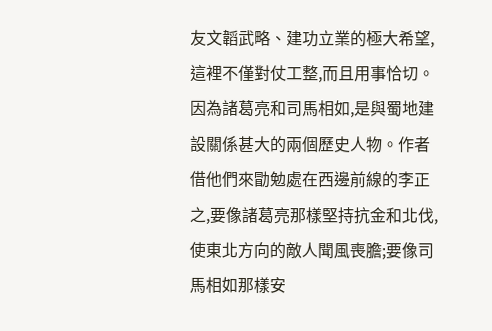友文韜武略、建功立業的極大希望,這裡不僅對仗工整,而且用事恰切。因為諸葛亮和司馬相如,是與蜀地建設關係甚大的兩個歷史人物。作者借他們來勖勉處在西邊前線的李正之,要像諸葛亮那樣堅持抗金和北伐,使東北方向的敵人聞風喪膽;要像司馬相如那樣安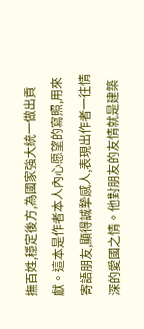撫百姓,穩定後方,為國家強大統一做出貢獻。這本是作者本人內心愿望的寫照,用來寄語朋友,顯得誠摯感人,表現出作者一往情深的愛國之情。他對朋友的友情就是建築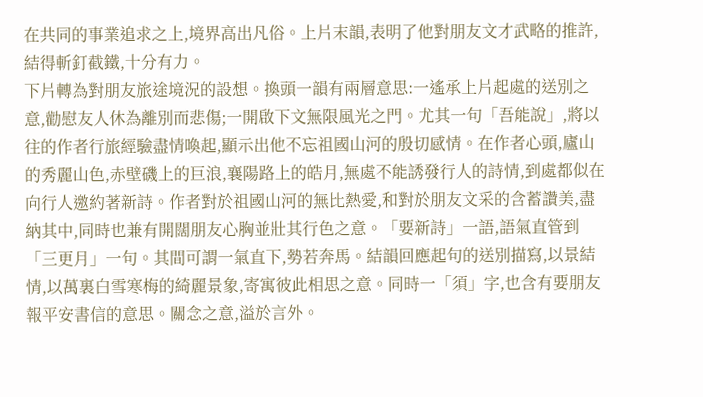在共同的事業追求之上,境界高出凡俗。上片末韻,表明了他對朋友文才武略的推許,結得斬釘截鐵,十分有力。
下片轉為對朋友旅途境況的設想。換頭一韻有兩層意思:一遙承上片起處的送別之意,勸慰友人休為離別而悲傷;一開啟下文無限風光之門。尤其一句「吾能說」,將以往的作者行旅經驗盡情喚起,顯示出他不忘祖國山河的殷切感情。在作者心頭,廬山的秀麗山色,赤壁磯上的巨浪,襄陽路上的皓月,無處不能誘發行人的詩情,到處都似在向行人邀約著新詩。作者對於祖國山河的無比熱愛,和對於朋友文采的含蓄讚美,盡納其中,同時也兼有開闊朋友心胸並壯其行色之意。「要新詩」一語,語氣直管到「三更月」一句。其間可謂一氣直下,勢若奔馬。結韻回應起句的送別描寫,以景結情,以萬裏白雪寒梅的綺麗景象,寄寓彼此相思之意。同時一「須」字,也含有要朋友報平安書信的意思。關念之意,溢於言外。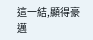這一結,顯得豪邁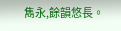雋永,餘韻悠長。